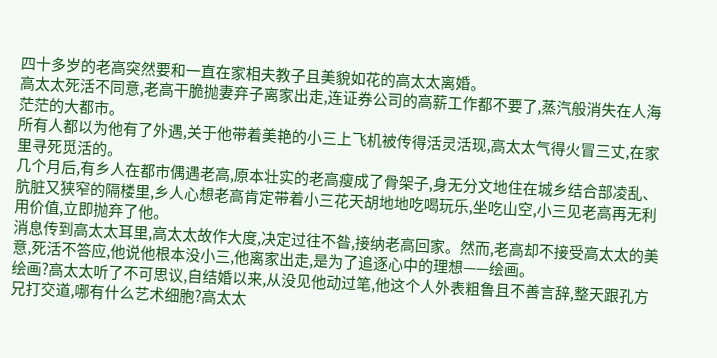四十多岁的老高突然要和一直在家相夫教子且美貌如花的高太太离婚。
高太太死活不同意,老高干脆抛妻弃子离家出走,连证券公司的高薪工作都不要了,蒸汽般消失在人海茫茫的大都市。
所有人都以为他有了外遇,关于他带着美艳的小三上飞机被传得活灵活现,高太太气得火冒三丈,在家里寻死觅活的。
几个月后,有乡人在都市偶遇老高,原本壮实的老高瘦成了骨架子,身无分文地住在城乡结合部凌乱、肮脏又狭窄的隔楼里,乡人心想老高肯定带着小三花天胡地地吃喝玩乐,坐吃山空,小三见老高再无利用价值,立即抛弃了他。
消息传到高太太耳里,高太太故作大度,决定过往不昝,接纳老高回家。然而,老高却不接受高太太的美意,死活不答应,他说他根本没小三,他离家出走,是为了追逐心中的理想——绘画。
绘画?高太太听了不可思议,自结婚以来,从没见他动过笔,他这个人外表粗鲁且不善言辞,整天跟孔方兄打交道,哪有什么艺术细胞?高太太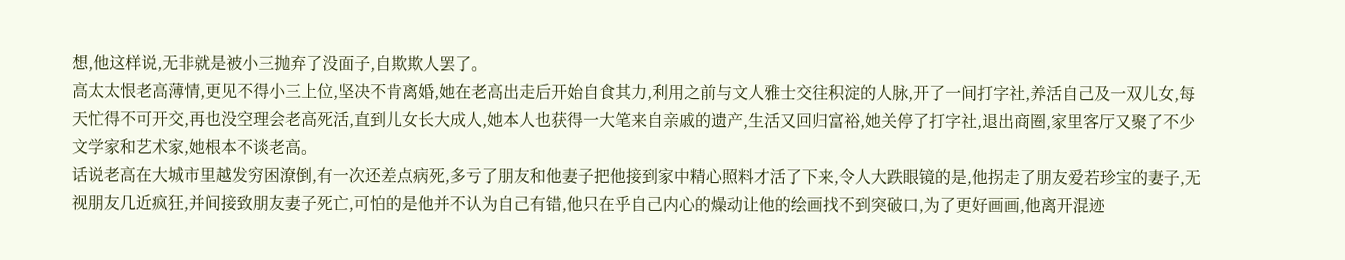想,他这样说,无非就是被小三抛弃了没面子,自欺欺人罢了。
高太太恨老高薄情,更见不得小三上位,坚决不肯离婚,她在老高出走后开始自食其力,利用之前与文人雅士交往积淀的人脉,开了一间打字社,养活自己及一双儿女,每天忙得不可开交,再也没空理会老高死活,直到儿女长大成人,她本人也获得一大笔来自亲戚的遗产,生活又回归富裕,她关停了打字社,退出商圈,家里客厅又聚了不少文学家和艺术家,她根本不谈老高。
话说老高在大城市里越发穷困潦倒,有一次还差点病死,多亏了朋友和他妻子把他接到家中精心照料才活了下来,令人大跌眼镜的是,他拐走了朋友爱若珍宝的妻子,无视朋友几近疯狂,并间接致朋友妻子死亡,可怕的是他并不认为自己有错,他只在乎自己内心的燥动让他的绘画找不到突破口,为了更好画画,他离开混迹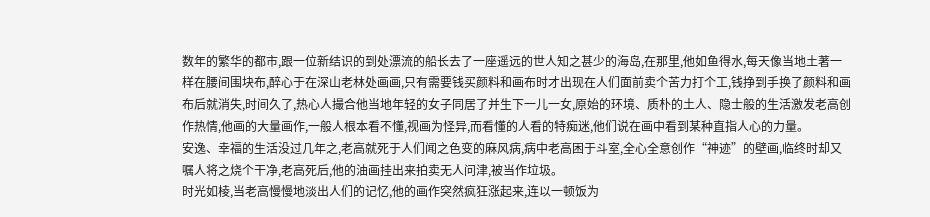数年的繁华的都市,跟一位新结识的到处漂流的船长去了一座遥远的世人知之甚少的海岛,在那里,他如鱼得水,每天像当地土著一样在腰间围块布,醉心于在深山老林处画画,只有需要钱买颜料和画布时才出现在人们面前卖个苦力打个工,钱挣到手换了颜料和画布后就消失,时间久了,热心人撮合他当地年轻的女子同居了并生下一儿一女,原始的环境、质朴的土人、隐士般的生活激发老高创作热情,他画的大量画作,一般人根本看不懂,视画为怪异,而看懂的人看的特痴迷,他们说在画中看到某种直指人心的力量。
安逸、幸福的生活没过几年之,老高就死于人们闻之色变的麻风病,病中老高困于斗室,全心全意创作“神迹”的壁画,临终时却又嘱人将之烧个干净,老高死后,他的油画挂出来拍卖无人问津,被当作垃圾。
时光如棱,当老高慢慢地淡出人们的记忆,他的画作突然疯狂涨起来,连以一顿饭为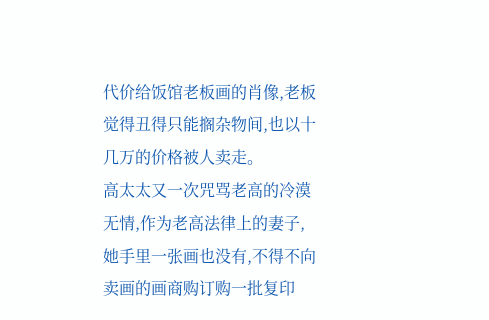代价给饭馆老板画的肖像,老板觉得丑得只能搁杂物间,也以十几万的价格被人卖走。
高太太又一次咒骂老高的冷漠无情,作为老高法律上的妻子,她手里一张画也没有,不得不向卖画的画商购订购一批复印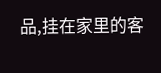品,挂在家里的客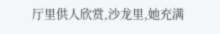厅里供人欣赏,沙龙里,她充满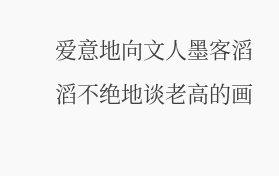爱意地向文人墨客滔滔不绝地谈老高的画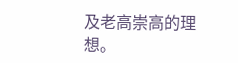及老高崇高的理想。